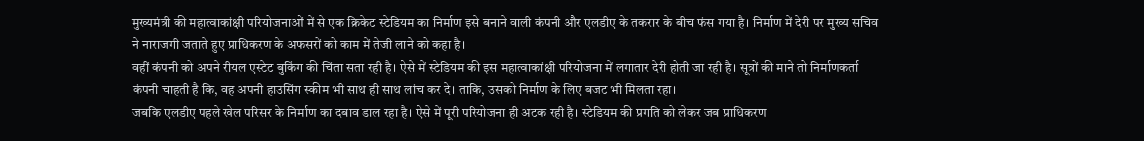मुख्यमंत्री की महात्वाकांक्षी परियोजनाओं में से एक क्रिकेट स्टेडियम का निर्माण इसे बनाने वाली कंपनी और एलडीए के तकरार के बीच फंस गया है। निर्माण में देरी पर मुख्य सचिव ने नाराजगी जताते हुए प्राधिकरण के अफसरों को काम में तेजी लाने को कहा है।
वहीं कंपनी को अपने रीयल एस्टेट बुकिंग की चिंता सता रही है। ऐसे में स्टेडियम की इस महात्वाकांक्षी परियोजना में लगातार देरी होती जा रही है। सूत्रों की माने तो निर्माणकर्ता कंपनी चाहती है कि, वह अपनी हाउसिंग स्कीम भी साथ ही साथ लांच कर दे। ताकि, उसको निर्माण के लिए बजट भी मिलता रहा।
जबकि एलडीए पहले खेल परिसर के निर्माण का दबाव डाल रहा है। ऐसे में पूरी परियोजना ही अटक रही है। स्टेडियम की प्रगति को लेकर जब प्राधिकरण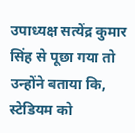उपाध्यक्ष सत्येंद्र कुमार सिंह से पूछा गया तो उन्होंने बताया कि, स्टेडियम को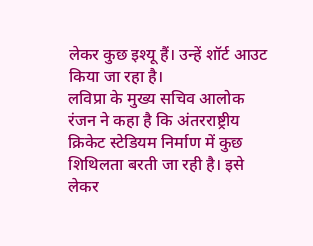लेकर कुछ इश्यू हैं। उन्हें शॉर्ट आउट किया जा रहा है।
लविप्रा के मुख्य सचिव आलोक रंजन ने कहा है कि अंतरराष्ट्रीय क्रिकेट स्टेडियम निर्माण में कुछ शिथिलता बरती जा रही है। इसे लेकर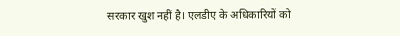सरकार खुश नहीं है। एलडीए के अधिकारियों को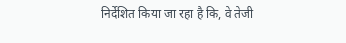निर्देशित किया जा रहा है कि, वे तेजी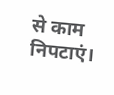से काम निपटाएं।